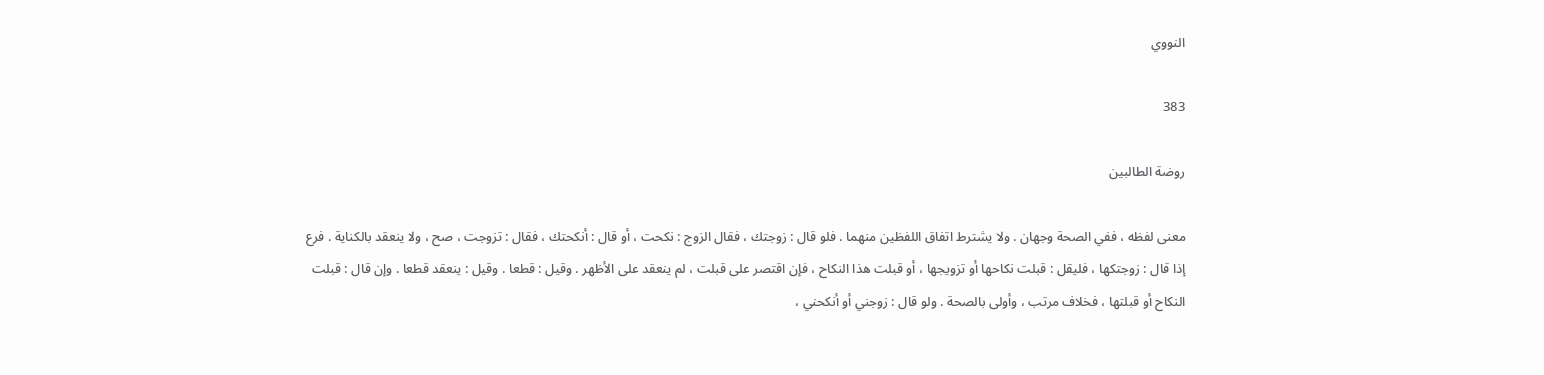النووي

383

روضة الطالبين

معنى لفظه ، ففي الصحة وجهان . ولا يشترط اتفاق اللفظين منهما . فلو قال : زوجتك ، فقال الزوج : نكحت ، أو قال : أنكحتك ، فقال : تزوجت ، صح ، ولا ينعقد بالكناية . فرع إذا قال : زوجتكها ، فليقل : قبلت نكاحها أو تزويجها ، أو قبلت هذا النكاح ، فإن اقتصر على قبلت ، لم ينعقد على الأظهر . وقيل : قطعا . وقيل : ينعقد قطعا . وإن قال : قبلت النكاح أو قبلتها ، فخلاف مرتب ، وأولى بالصحة . ولو قال : زوجني أو أنكحني ،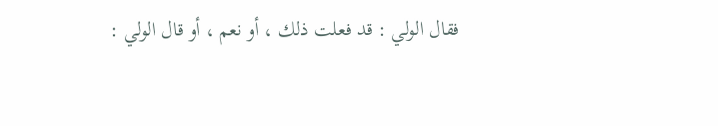فقال الولي : قد فعلت ذلك ، أو نعم ، أو قال الولي :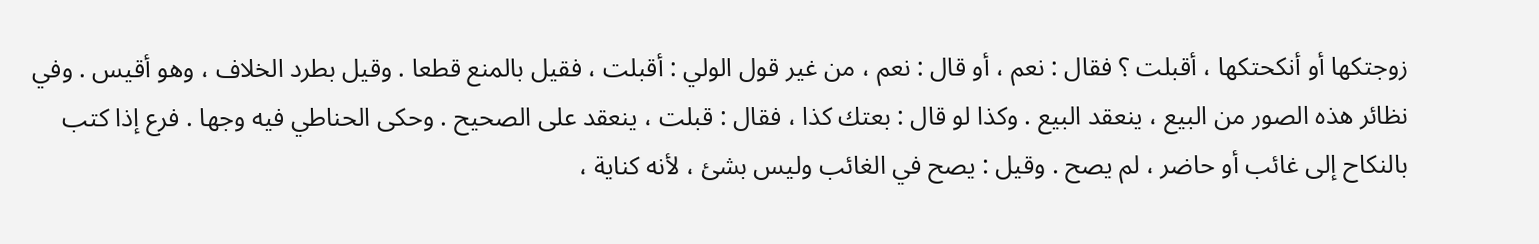زوجتكها أو أنكحتكها ، أقبلت ؟ فقال : نعم ، أو قال : نعم ، من غير قول الولي : أقبلت ، فقيل بالمنع قطعا . وقيل بطرد الخلاف ، وهو أقيس . وفي نظائر هذه الصور من البيع ، ينعقد البيع . وكذا لو قال : بعتك كذا ، فقال : قبلت ، ينعقد على الصحيح . وحكى الحناطي فيه وجها . فرع إذا كتب بالنكاح إلى غائب أو حاضر ، لم يصح . وقيل : يصح في الغائب وليس بشئ ، لأنه كناية ،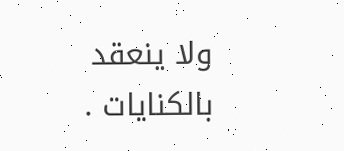ولا ينعقد بالكنايات .